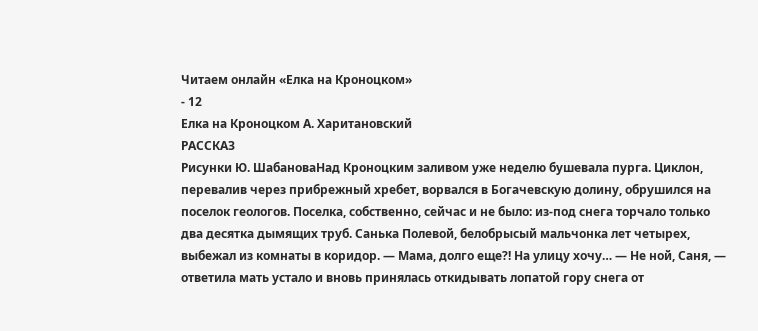Читаем онлайн «Елка на Кроноцком»
- 12
Елка на Кроноцком А. Харитановский
РАССКАЗ
Рисунки Ю. ШабановаНад Кроноцким заливом уже неделю бушевала пурга. Циклон, перевалив через прибрежный хребет, ворвался в Богачевскую долину, обрушился на поселок геологов. Поселка, собственно, сейчас и не было: из-под снега торчало только два десятка дымящих труб. Санька Полевой, белобрысый мальчонка лет четырех, выбежал из комнаты в коридор. — Мама, долго еще?! На улицу хочу… — Не ной, Саня, — ответила мать устало и вновь принялась откидывать лопатой гору снега от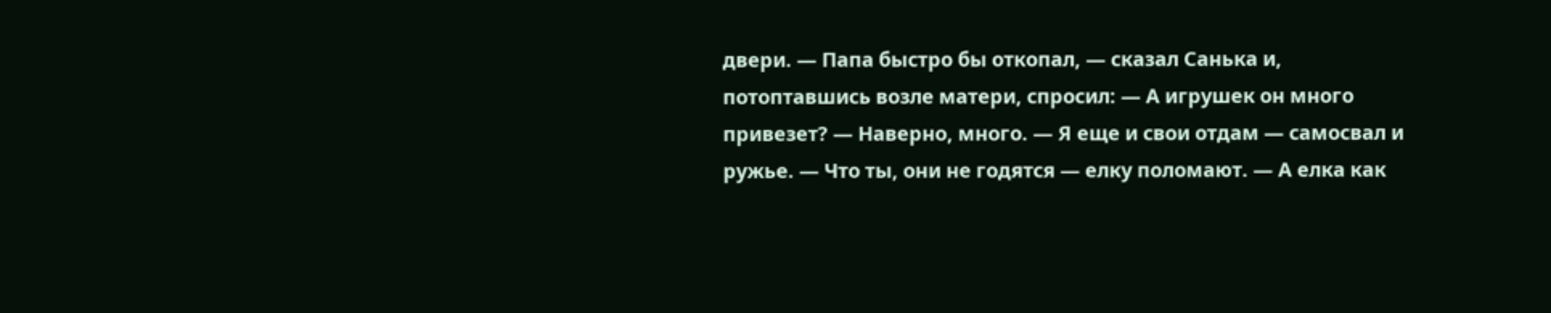двери. — Папа быстро бы откопал, — сказал Санька и, потоптавшись возле матери, спросил: — А игрушек он много привезет? — Наверно, много. — Я еще и свои отдам — самосвал и ружье. — Что ты, они не годятся — елку поломают. — А елка как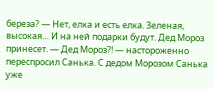береза? — Нет, елка и есть елка. Зеленая, высокая… И на ней подарки будут. Дед Мороз принесет. — Дед Мороз?! — настороженно переспросил Санька. С дедом Морозом Санька уже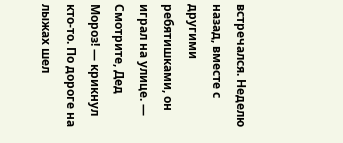встречался. Неделю назад, вместе с другими ребятишками, он играл на улице. — Смотрите, Дед Мороз! — крикнул кто-то. По дороге на лыжах шел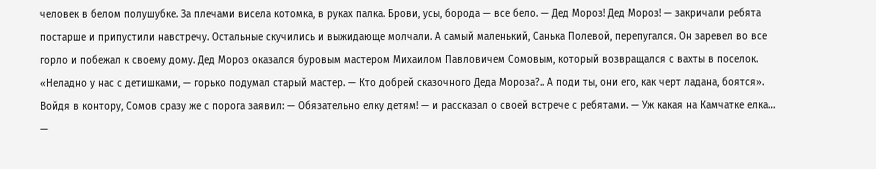человек в белом полушубке. За плечами висела котомка, в руках палка. Брови, усы, борода — все бело. — Дед Мороз! Дед Мороз! — закричали ребята постарше и припустили навстречу. Остальные скучились и выжидающе молчали. А самый маленький, Санька Полевой, перепугался. Он заревел во все горло и побежал к своему дому. Дед Мороз оказался буровым мастером Михаилом Павловичем Сомовым, который возвращался с вахты в поселок. «Неладно у нас с детишками, — горько подумал старый мастер. — Кто добрей сказочного Деда Мороза?.. А поди ты, они его, как черт ладана, боятся». Войдя в контору, Сомов сразу же с порога заявил: — Обязательно елку детям! — и рассказал о своей встрече с ребятами. — Уж какая на Камчатке елка… —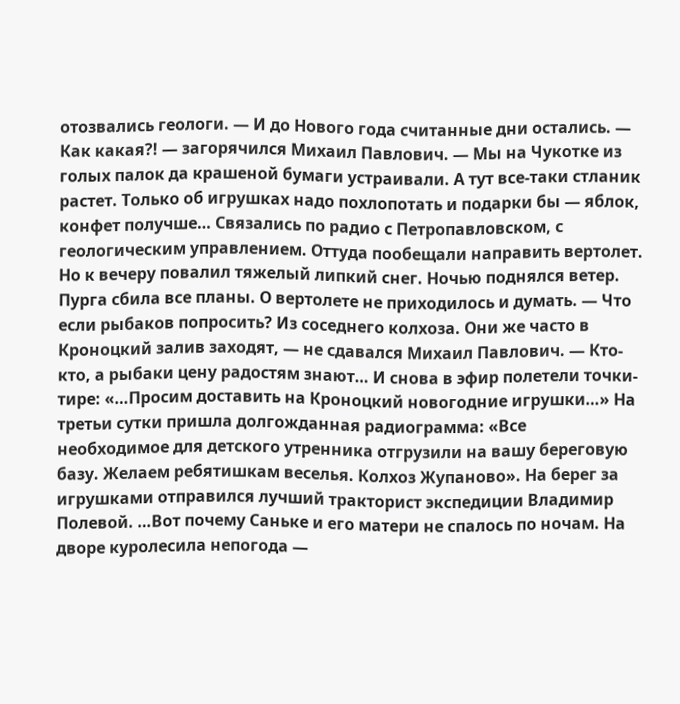отозвались геологи. — И до Нового года считанные дни остались. — Как какая?! — загорячился Михаил Павлович. — Мы на Чукотке из голых палок да крашеной бумаги устраивали. А тут все-таки стланик растет. Только об игрушках надо похлопотать и подарки бы — яблок, конфет получше… Связались по радио с Петропавловском, с геологическим управлением. Оттуда пообещали направить вертолет. Но к вечеру повалил тяжелый липкий снег. Ночью поднялся ветер. Пурга сбила все планы. О вертолете не приходилось и думать. — Что если рыбаков попросить? Из соседнего колхоза. Они же часто в Кроноцкий залив заходят, — не сдавался Михаил Павлович. — Кто-кто, а рыбаки цену радостям знают… И снова в эфир полетели точки-тире: «…Просим доставить на Кроноцкий новогодние игрушки…» На третьи сутки пришла долгожданная радиограмма: «Все необходимое для детского утренника отгрузили на вашу береговую базу. Желаем ребятишкам веселья. Колхоз Жупаново». На берег за игрушками отправился лучший тракторист экспедиции Владимир Полевой. …Вот почему Саньке и его матери не спалось по ночам. На дворе куролесила непогода —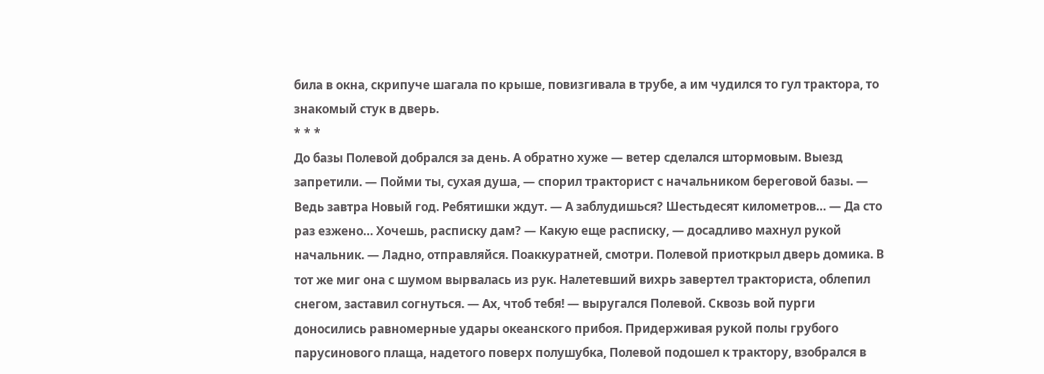била в окна, скрипуче шагала по крыше, повизгивала в трубе, а им чудился то гул трактора, то знакомый стук в дверь.
* * *
До базы Полевой добрался за день. А обратно хуже — ветер сделался штормовым. Выезд запретили. — Пойми ты, сухая душа, — спорил тракторист с начальником береговой базы. — Ведь завтра Новый год. Ребятишки ждут. — А заблудишься? Шестьдесят километров… — Да сто раз езжено… Хочешь, расписку дам? — Какую еще расписку, — досадливо махнул рукой начальник. — Ладно, отправляйся. Поаккуратней, смотри. Полевой приоткрыл дверь домика. В тот же миг она с шумом вырвалась из рук. Налетевший вихрь завертел тракториста, облепил снегом, заставил согнуться. — Ах, чтоб тебя! — выругался Полевой. Сквозь вой пурги доносились равномерные удары океанского прибоя. Придерживая рукой полы грубого парусинового плаща, надетого поверх полушубка, Полевой подошел к трактору, взобрался в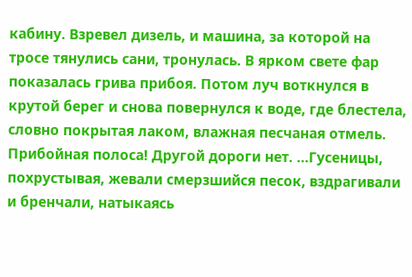кабину. Взревел дизель, и машина, за которой на тросе тянулись сани, тронулась. В ярком свете фар показалась грива прибоя. Потом луч воткнулся в крутой берег и снова повернулся к воде, где блестела, словно покрытая лаком, влажная песчаная отмель. Прибойная полоса! Другой дороги нет. …Гусеницы, похрустывая, жевали смерзшийся песок, вздрагивали и бренчали, натыкаясь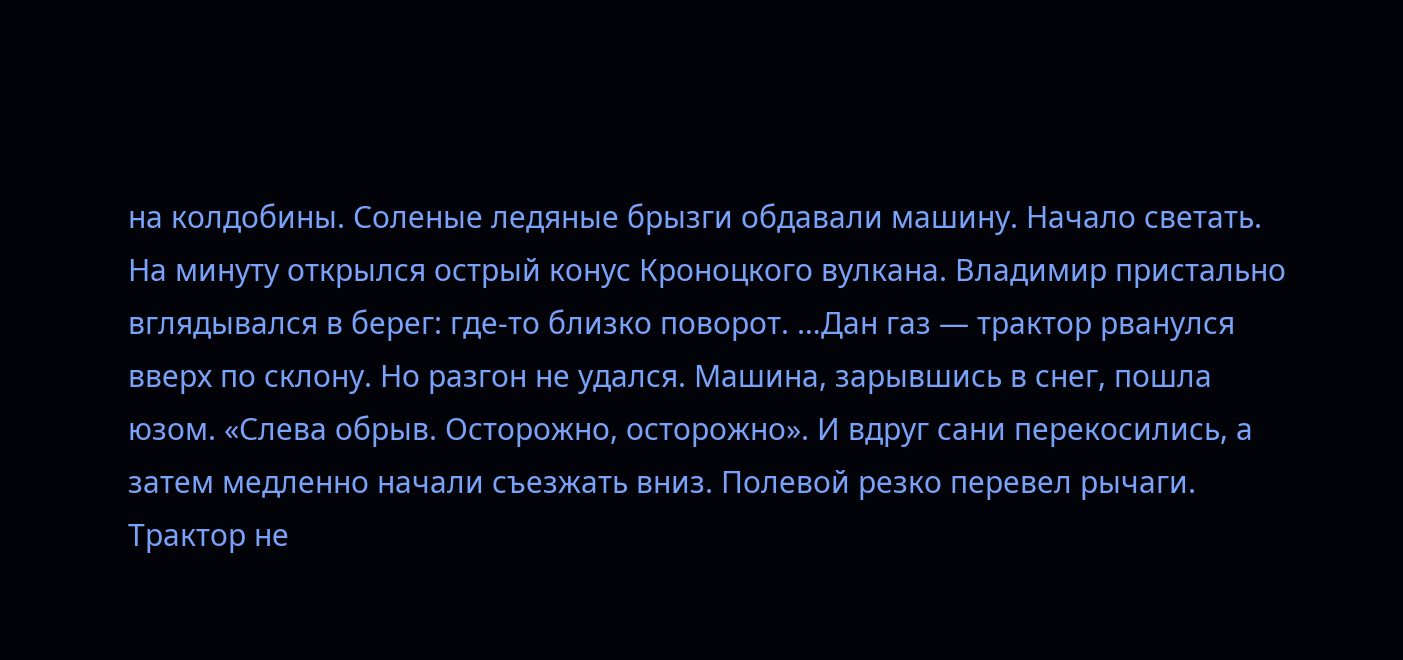на колдобины. Соленые ледяные брызги обдавали машину. Начало светать. На минуту открылся острый конус Кроноцкого вулкана. Владимир пристально вглядывался в берег: где-то близко поворот. …Дан газ — трактор рванулся вверх по склону. Но разгон не удался. Машина, зарывшись в снег, пошла юзом. «Слева обрыв. Осторожно, осторожно». И вдруг сани перекосились, а затем медленно начали съезжать вниз. Полевой резко перевел рычаги. Трактор не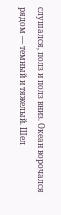слушался, полз и полз вниз. Океан ворочался рядом — темный и тяжелый. Шел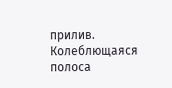прилив. Колеблющаяся полоса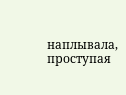наплывала, проступая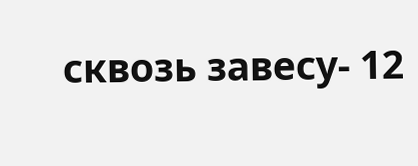сквозь завесу- 12